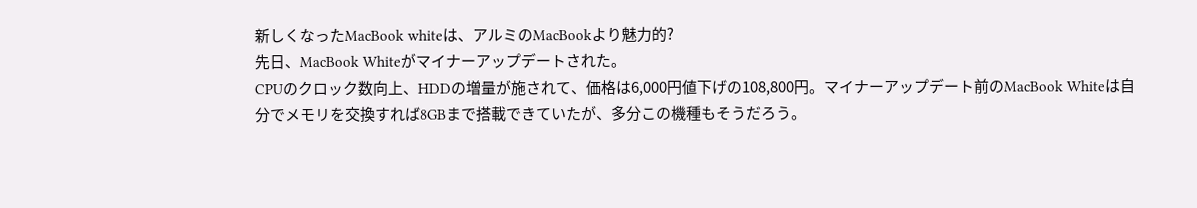新しくなったMacBook whiteは、アルミのMacBookより魅力的?
先日、MacBook Whiteがマイナーアップデートされた。
CPUのクロック数向上、HDDの増量が施されて、価格は6,000円値下げの108,800円。マイナーアップデート前のMacBook Whiteは自分でメモリを交換すれば8GBまで搭載できていたが、多分この機種もそうだろう。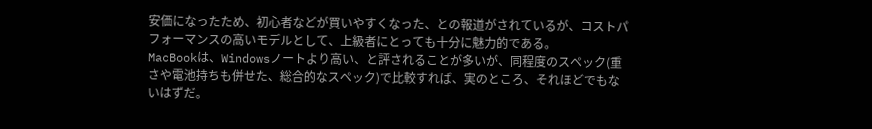安価になったため、初心者などが買いやすくなった、との報道がされているが、コストパフォーマンスの高いモデルとして、上級者にとっても十分に魅力的である。
MacBookは、Windowsノートより高い、と評されることが多いが、同程度のスペック(重さや電池持ちも併せた、総合的なスペック)で比較すれば、実のところ、それほどでもないはずだ。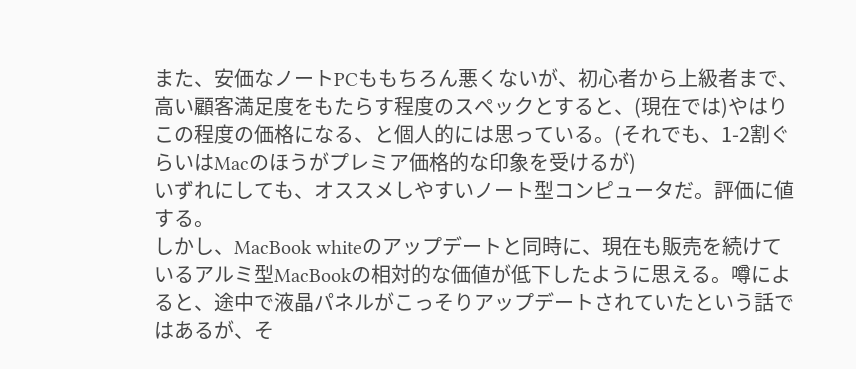また、安価なノートPCももちろん悪くないが、初心者から上級者まで、高い顧客満足度をもたらす程度のスペックとすると、(現在では)やはりこの程度の価格になる、と個人的には思っている。(それでも、1-2割ぐらいはMacのほうがプレミア価格的な印象を受けるが)
いずれにしても、オススメしやすいノート型コンピュータだ。評価に値する。
しかし、MacBook whiteのアップデートと同時に、現在も販売を続けているアルミ型MacBookの相対的な価値が低下したように思える。噂によると、途中で液晶パネルがこっそりアップデートされていたという話ではあるが、そ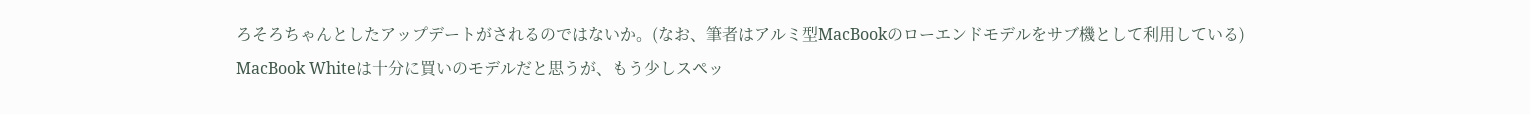ろそろちゃんとしたアップデートがされるのではないか。(なお、筆者はアルミ型MacBookのローエンドモデルをサブ機として利用している)
MacBook Whiteは十分に買いのモデルだと思うが、もう少しスペッ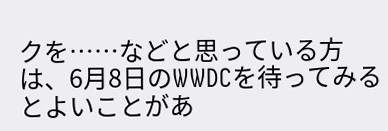クを……などと思っている方は、6月8日のWWDCを待ってみるとよいことがあ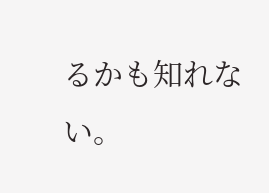るかも知れない。